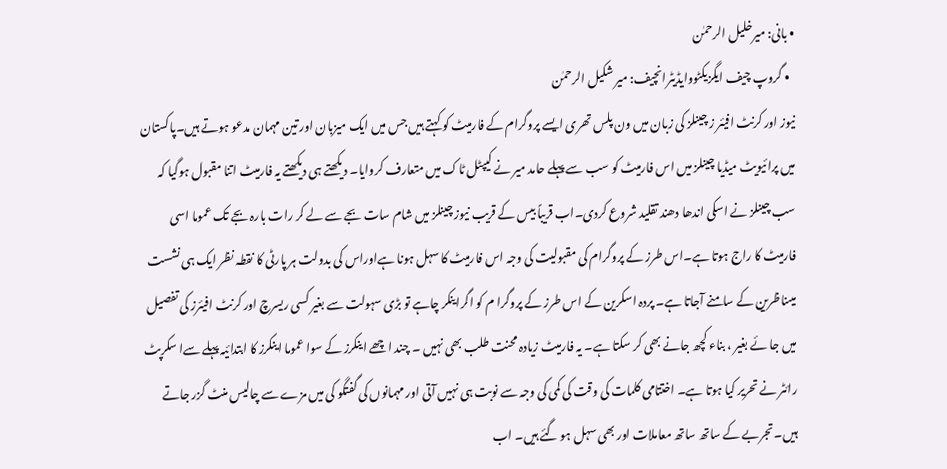• بانی: میرخلیل الرحمٰن
  • گروپ چیف ایگزیکٹووایڈیٹرانچیف: میر شکیل الرحمٰن
نیوز اور کرنٹ افیئر ز چینلز کی زبان میں ون پلس تھری ایسے پروگرام کے فارمیٹ کو کہتے ہیں جس میں ایک میزبان اور تین مہمان مدعو ہوتے ہیں۔پاکستان میں پرائیویٹ میڈیا چینلز میں اس فارمیٹ کو سب سے پہلے حامد میر نے کیپٹل ٹاک میں متعارف کروایا۔ دیکھتے ہی دیکھتے یہ فارمیٹ اتنا مقبول ہوگیا کہ سب چینلز نے اسکی اندھا دھند تقلید شروع کردی۔اب قریباً بیس کے قریب نیوز چینلز میں شام سات بجے سے لے کر رات بارہ بجے تک عموما اسی فارمیٹ کا راج ہوتا ہے۔اس طرز کے پروگرام کی مقبولیت کی وجہ اس فارمیٹ کا سہل ہونا ہےاوراس کی بدولت ہر پارٹی کا نقطہ نظر ایک ہی نشست میںناظرین کے سامنے آجاتا ہے۔ پردہ اسکرین کے اس طرز کے پروگرا م کو اگراینکر چاہے تو بڑی سہولت سے بغیر کسی ریسرچ اور کرنٹ افیئرز کی تفصیل میں جا ئے بغیر ، بناء کچھ جانے بھی کر سکتا ہے۔ یہ فارمیٹ زیادہ محنت طلب بھی نہیں ۔ چند اچھے اینکرز کے سوا عموما اینکرز کا ابتدائیہ پہلے سےا سکرپٹ رائٹر نے تحریر کیا ہوتا ہے۔ اختتامی کلمات کی وقت کی کمی کی وجہ سے نوبت ہی نہیں آتی اور مہمانوں کی گفتگو کی میں مزے سے چالیس منٹ گزر جاتے ہیں۔ تجربے کے ساتھ ساتھ معاملات اور بھی سہل ہو گئے ہیں۔ اب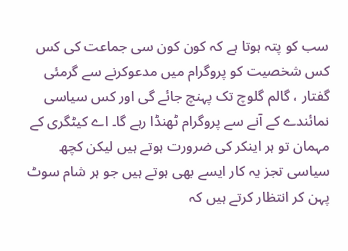سب کو پتہ ہوتا ہے کہ کون کون سی جماعت کی کس کس شخصیت کو پروگرام میں مدعوکرنے سے گرمئی گفتار ، گالم گلوچ تک پہنچ جائے گی اور کس سیاسی نمائندے کے آنے سے پروگرام ٹھنڈا رہے گا۔ اے کیٹگری کے مہمان تو ہر اینکر کی ضرورت ہوتے ہیں لیکن کچھ سیاسی تجز یہ کار ایسے بھی ہوتے ہیں جو ہر شام سوٹ پہن کر انتظار کرتے ہیں کہ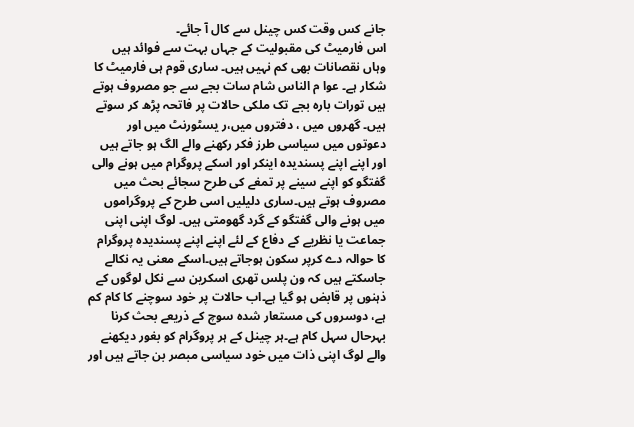جانے کس وقت کس چینل سے کال آ جائے۔
اس فارمیٹ کی مقبولیت کے جہاں بہت سے فوائد ہیں وہاں نقصانات بھی کم نہیں ہیں۔ ساری قوم ہی فارمیٹ کا شکار ہے۔ عوا م الناس شام سات بجے سے جو مصروف ہوتے ہیں تورات بارہ بجے تک ملکی حالات پر فاتحہ پڑھ کر سوتے ہیں۔ گھروں میں ، دفتروں میں،ر یسٹورنٹ میں اور دعوتوں میں سیاسی طرز فکر رکھنے والے الگ ہو جاتے ہیں اور اپنے اپنے پسندیدہ اینکر اور اسکے پروگرام میں ہونے والی گفتگو کو اپنے سینے پر تمغے کی طرح سجائے بحث میں مصروف ہوتے ہیں۔ساری دلیلیں اسی طرح کے پروگراموں میں ہونے والی گفتگو کے گرد گھومتی ہیں۔ لوگ اپنی اپنی جماعت یا نظریے کے دفاع کے لئے اپنے اپنے پسندیدہ پروگرام کا حوالہ دے کرپر سکون ہوجاتے ہیں۔اسکے معنی یہ نکالے جاسکتے ہیں کہ ون پلس تھری اسکرین سے نکل لوگوں کے ذہنوں پر قابض ہو گیا ہے۔اب حالات پر خود سوچنے کا کام کم ہے، دوسروں کی مستعار شدہ سوچ کے ذریعے بحث کرنا بہرحال سہل کام ہے۔ہر چینل کے ہر پروگرام کو بغور دیکھنے والے لوگ اپنی ذات میں خود سیاسی مبصر بن جاتے ہیں اور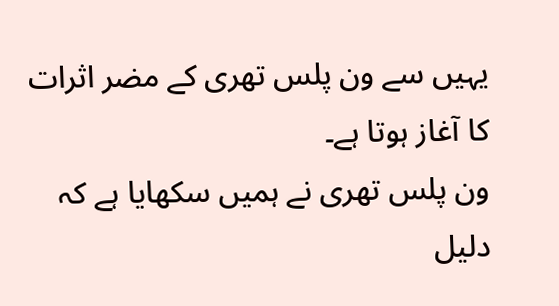یہیں سے ون پلس تھری کے مضر اثرات کا آغاز ہوتا ہے۔
ون پلس تھری نے ہمیں سکھایا ہے کہ دلیل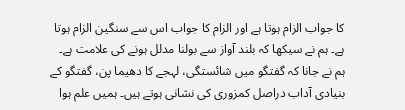کا جواب الزام ہوتا ہے اور الزام کا جواب اس سے سنگین الزام ہوتا ہے۔ ہم نے سیکھا کہ بلند آواز سے بولنا مدلل ہونے کی علامت ہے۔ ہم نے جانا کہ گفتگو میں شائستگی، لہجے کا دھیما پن، گفتگو کے بنیادی آداب دراصل کمزوری کی نشانی ہوتے ہیں۔ ہمیں علم ہوا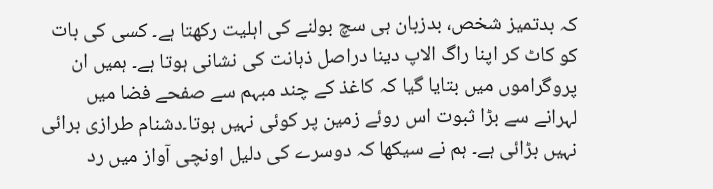کہ بدتمیز شخص، بدزبان ہی سچ بولنے کی اہلیت رکھتا ہے۔ کسی کی بات کو کاٹ کر اپنا راگ الاپ دینا دراصل ذہانت کی نشانی ہوتا ہے۔ ہمیں ان پروگراموں میں بتایا گیا کہ کاغذ کے چند مبہم سے صفحے فضا میں لہرانے سے بڑا ثبوت اس روئے زمین پر کوئی نہیں ہوتا۔دشنام طرازی برائی نہیں بڑائی ہے۔ ہم نے سیکھا کہ دوسرے کی دلیل اونچی آواز میں رد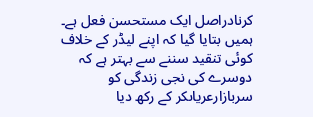کرنادراصل ایک مستحسن فعل ہے۔ ہمیں بتایا گیا کہ اپنے لیڈر کے خلاف کوئی تنقید سننے سے بہتر ہے کہ دوسرے کی نجی زندگی کو سربازارعریاںکر کے رکھ دیا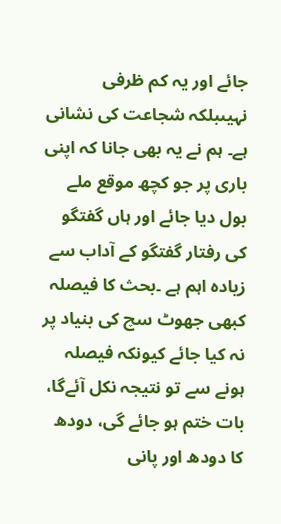جائے اور یہ کم ظرفی نہیںبلکہ شجاعت کی نشانی ہے۔ ہم نے یہ بھی جانا کہ اپنی باری پر جو کچھ موقع ملے بول دیا جائے اور ہاں گفتگو کی رفتار گفتگو کے آداب سے زیادہ اہم ہے ۔بحث کا فیصلہ کبھی جھوٹ سچ کی بنیاد پر نہ کیا جائے کیونکہ فیصلہ ہونے سے تو نتیجہ نکل آئےگا، بات ختم ہو جائے گی، دودھ کا دودھ اور پانی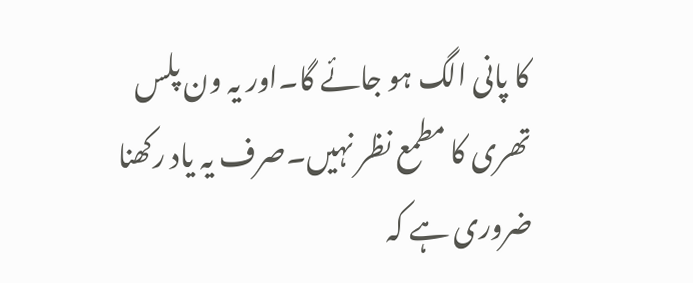کا پانی الگ ہو جائے گا۔اور یہ ون پلس تھری کا مطمع نظر نہیں۔صرف یہ یاد رکھنا ضروری ہے کہ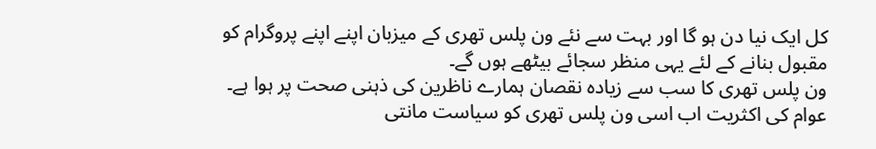کل ایک نیا دن ہو گا اور بہت سے نئے ون پلس تھری کے میزبان اپنے اپنے پروگرام کو مقبول بنانے کے لئے یہی منظر سجائے بیٹھے ہوں گے۔
ون پلس تھری کا سب سے زیادہ نقصان ہمارے ناظرین کی ذہنی صحت پر ہوا ہے۔ عوام کی اکثریت اب اسی ون پلس تھری کو سیاست مانتی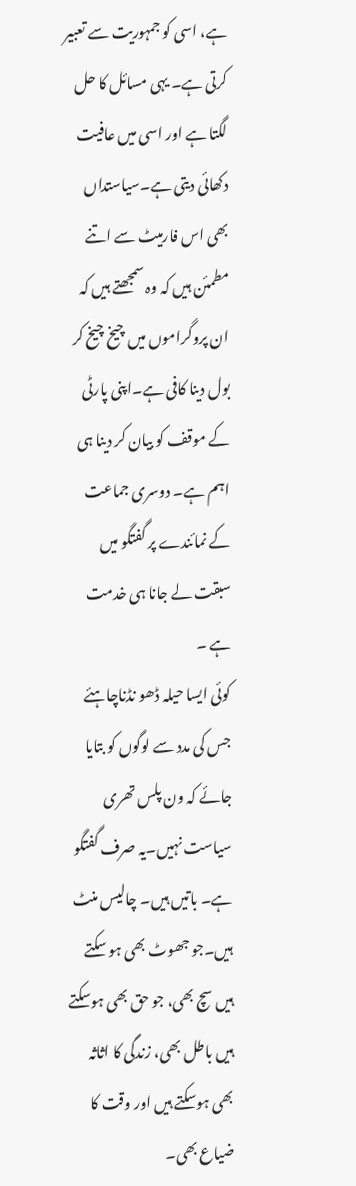ہے، اسی کو جمہوریت سے تعبیر کرتی ہے۔ یہی مسائل کا حل لگتا ہے اور اسی میں عافیت دکھائی دیتی ہے۔سیاستداں بھی اس فارمیٹ سے اتنے مطمئن ہیں کہ وہ سمجھتے ہیں کہ ان پروگراموں میں چیخ چیخ کر بول دینا کافی ہے۔اپنی پارٹی کے موقف کو بیان کر دینا ہی اہم ہے۔ دوسری جماعت کے نمائندے پر گفتگو میں سبقت لے جانا ہی خدمت ہے ۔
کوئی ایسا حیلہ ڈھو نڈناچاہئے جس کی مدد سے لوگوں کو بتایا جائے کہ ون پلس تھری سیاست نہیں۔یہ صرف گفتگو ہے۔ باتیں ہیں۔ چالیس منٹ ہیں۔جو جھوٹ بھی ہو سکتے ہیں سچ بھی، جو حق بھی ہوسکتے ہیں باطل بھی، زندگی کا اثاثہ بھی ہوسکتے ہیں اور وقت کا ضیاع بھی۔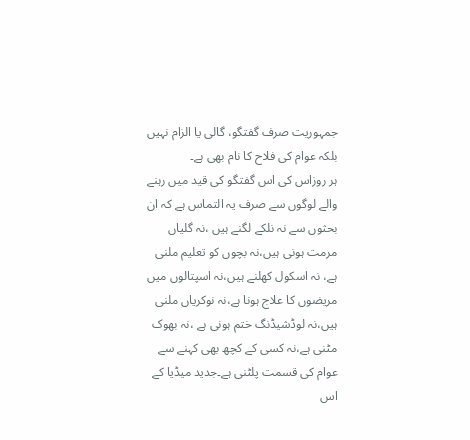جمہوریت صرف گفتگو، گالی یا الزام نہیں بلکہ عوام کی فلاح کا نام بھی ہے۔
ہر روزاس کی اس گفتگو کی قید میں رہنے والے لوگوں سے صرف یہ التماس ہے کہ ان بحثوں سے نہ نلکے لگنے ہیں ،نہ گلیاں مرمت ہونی ہیں،نہ بچوں کو تعلیم ملنی ہے، نہ اسکول کھلنے ہیں،نہ اسپتالوں میں مریضوں کا علاج ہونا ہے،نہ نوکریاں ملنی ہیں،نہ لوڈشیڈنگ ختم ہونی ہے ،نہ بھوک مٹنی ہے،نہ کسی کے کچھ بھی کہنے سے عوام کی قسمت پلٹنی ہے۔جدید میڈیا کے اس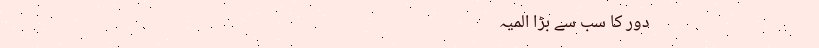دور کا سب سے بڑا المیہ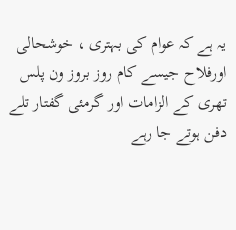یہ ہے کہ عوام کی بہتری ، خوشحالی اورفلاح جیسے کام روز بروز ون پلس تھری کے الزامات اور گرمئی گفتار تلے دفن ہوتے جا رہے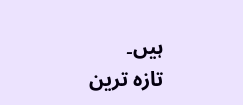ہیں۔
تازہ ترین